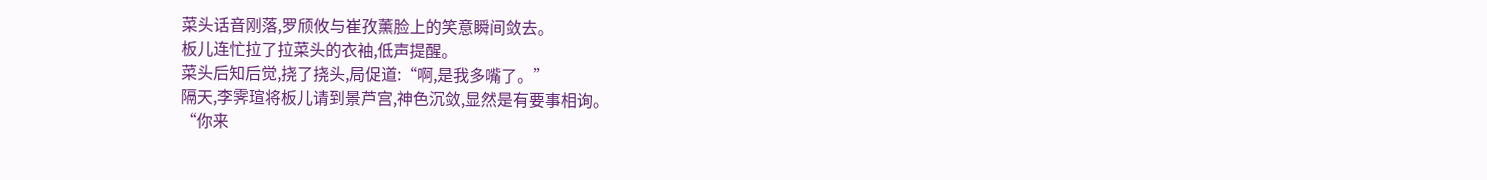菜头话音刚落,罗颀攸与崔孜薰脸上的笑意瞬间敛去。
板儿连忙拉了拉菜头的衣袖,低声提醒。
菜头后知后觉,挠了挠头,局促道:“啊,是我多嘴了。”
隔天,李霁瑄将板儿请到景芦宫,神色沉敛,显然是有要事相询。
“你来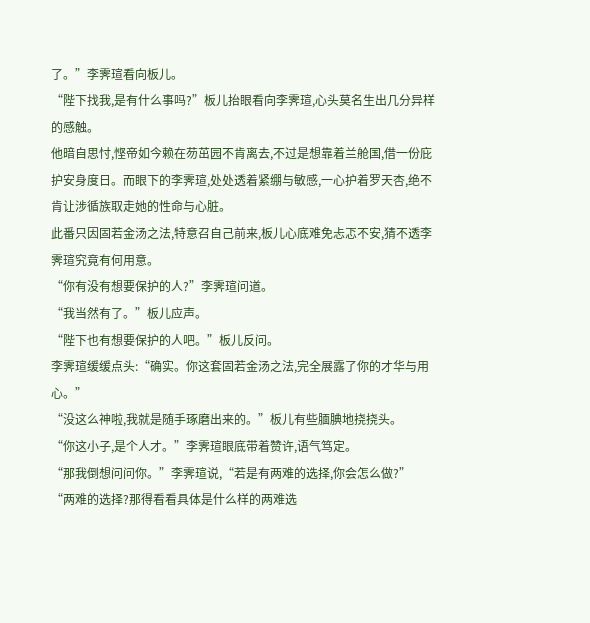了。”李霁瑄看向板儿。
“陛下找我,是有什么事吗?”板儿抬眼看向李霁瑄,心头莫名生出几分异样的感触。
他暗自思忖,悭帝如今赖在芴茁园不肯离去,不过是想靠着兰舱国,借一份庇护安身度日。而眼下的李霁瑄,处处透着紧绷与敏感,一心护着罗天杏,绝不肯让涉循族取走她的性命与心脏。
此番只因固若金汤之法,特意召自己前来,板儿心底难免忐忑不安,猜不透李霁瑄究竟有何用意。
“你有没有想要保护的人?”李霁瑄问道。
“我当然有了。”板儿应声。
“陛下也有想要保护的人吧。”板儿反问。
李霁瑄缓缓点头:“确实。你这套固若金汤之法,完全展露了你的才华与用心。”
“没这么神啦,我就是随手琢磨出来的。”板儿有些腼腆地挠挠头。
“你这小子,是个人才。”李霁瑄眼底带着赞许,语气笃定。
“那我倒想问问你。”李霁瑄说,“若是有两难的选择,你会怎么做?”
“两难的选择?那得看看具体是什么样的两难选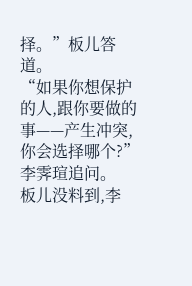择。”板儿答道。
“如果你想保护的人,跟你要做的事——产生冲突,你会选择哪个?”李霁瑄追问。
板儿没料到,李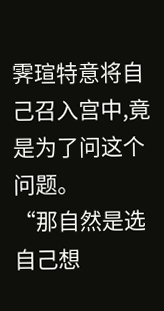霁瑄特意将自己召入宫中,竟是为了问这个问题。
“那自然是选自己想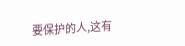要保护的人,这有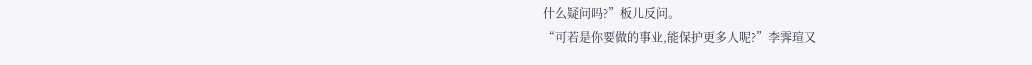什么疑问吗?”板儿反问。
“可若是你要做的事业,能保护更多人呢?”李霁瑄又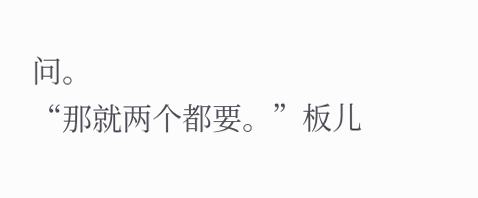问。
“那就两个都要。”板儿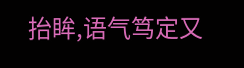抬眸,语气笃定又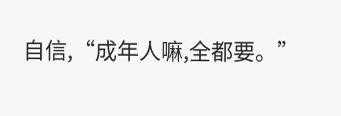自信,“成年人嘛,全都要。”